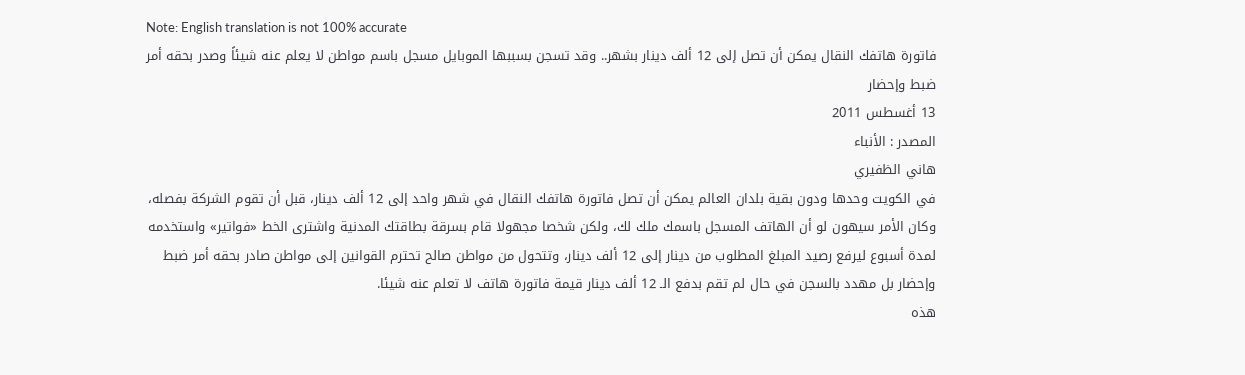Note: English translation is not 100% accurate
فاتورة هاتفك النقال يمكن أن تصل إلى 12 ألف دينار بشهر.. وقد تسجن بسببها الموبايل مسجل باسم مواطن لا يعلم عنه شيئاً وصدر بحقه أمر ضبط وإحضار
13 أغسطس 2011
المصدر : الأنباء
هاني الظفيري
في الكويت وحدها ودون بقية بلدان العالم يمكن أن تصل فاتورة هاتفك النقال في شهر واحد إلى 12 ألف دينار، قبل أن تقوم الشركة بفصله، وكان الأمر سيهون لو أن الهاتف المسجل باسمك ملك لك، ولكن شخصا مجهولا قام بسرقة بطاقتك المدنية واشترى الخط «فواتير» واستخدمه لمدة أسبوع ليرفع رصيد المبلغ المطلوب من دينار إلى 12 ألف دينار، وتتحول من مواطن صالح تحترم القوانين إلى مواطن صادر بحقه أمر ضبط وإحضار بل مهدد بالسجن في حال لم تقم بدفع الـ 12 ألف دينار قيمة فاتورة هاتف لا تعلم عنه شيئا.
هذه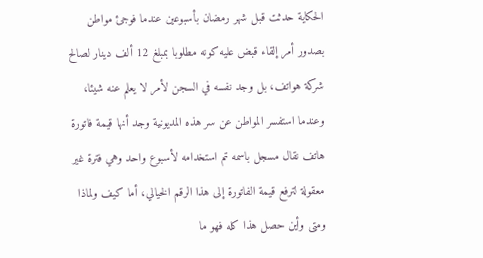الحكاية حدثت قبل شهر رمضان بأسبوعين عندما فوجئ مواطن بصدور أمر إلقاء قبض عليه كونه مطلوبا بمبلغ 12 ألف دينار لصالح شركة هواتف، بل وجد نفسه في السجن لأمر لا يعلم عنه شيئا، وعندما استفسر المواطن عن سر هذه المديونية وجد أنها قيمة فاتورة هاتف نقال مسجل باسمه تم استخدامه لأسبوع واحد وهي فترة غير معقولة لترفع قيمة الفاتورة إلى هذا الرقم الخيالي، أما كيف ولماذا ومتى وأين حصل هذا كله فهو ما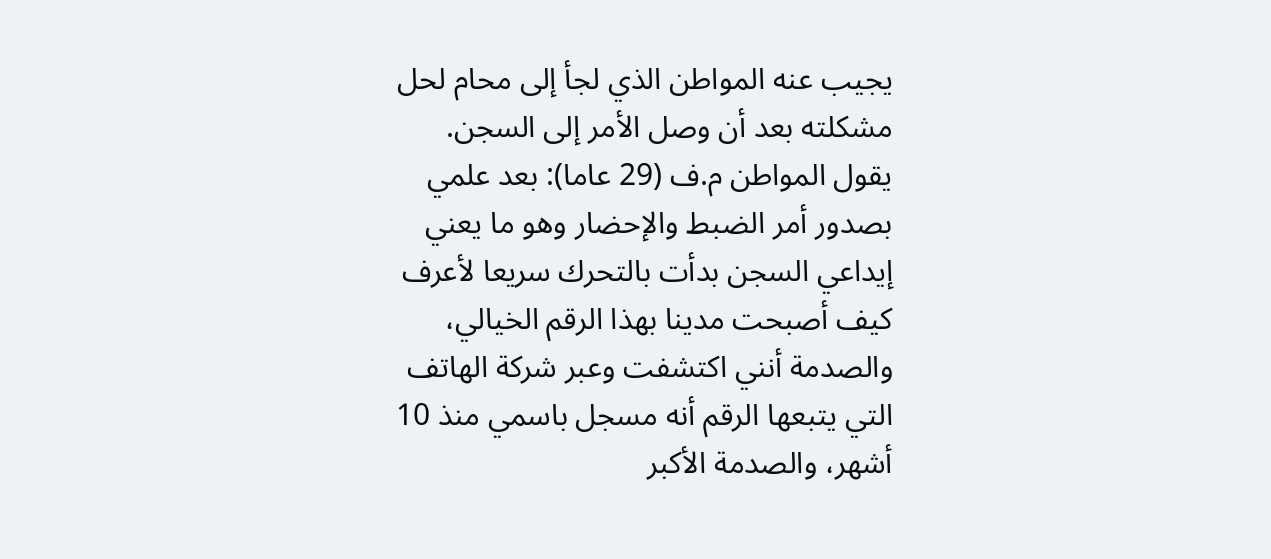يجيب عنه المواطن الذي لجأ إلى محام لحل مشكلته بعد أن وصل الأمر إلى السجن.
يقول المواطن م.ف (29 عاما): بعد علمي بصدور أمر الضبط والإحضار وهو ما يعني إيداعي السجن بدأت بالتحرك سريعا لأعرف كيف أصبحت مدينا بهذا الرقم الخيالي، والصدمة أنني اكتشفت وعبر شركة الهاتف التي يتبعها الرقم أنه مسجل باسمي منذ 10 أشهر، والصدمة الأكبر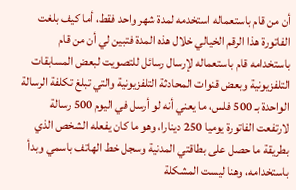أن من قام باستعماله استخدمه لمدة شهر واحد فقط، أما كيف بلغت الفاتورة هذا الرقم الخيالي خلال هذه المدة فتبين لي أن من قام باستخدامه قام باستعماله لإرسال رسائل للتصويت لبعض المسابقات التلفزيونية وبعض قنوات المحادثة التلفزيونية والتي تبلغ تكلفة الرسالة الواحدة بـ 500 فلس، ما يعني أنه لو أرسل في اليوم 500 رسالة لارتفعت الفاتورة يوميا 250 دينارا، وهو ما كان يفعله الشخص الذي بطريقة ما حصل على بطاقتي المدنية وسجل خط الهاتف باسمي وبدأ باستخدامه، وهنا ليست المشكلة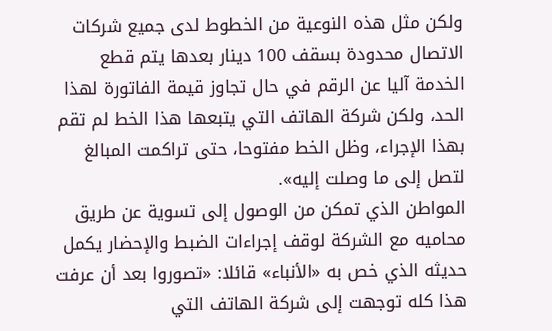ولكن مثل هذه النوعية من الخطوط لدى جميع شركات الاتصال محدودة بسقف 100 دينار بعدها يتم قطع الخدمة آليا عن الرقم في حال تجاوز قيمة الفاتورة لهذا الحد، ولكن شركة الهاتف التي يتبعها هذا الخط لم تقم بهذا الإجراء، وظل الخط مفتوحا، حتى تراكمت المبالغ لتصل إلى ما وصلت إليه».
المواطن الذي تمكن من الوصول إلى تسوية عن طريق محاميه مع الشركة لوقف إجراءات الضبط والإحضار يكمل حديثه الذي خص به «الأنباء» قائلا: «تصوروا بعد أن عرفت هذا كله توجهت إلى شركة الهاتف التي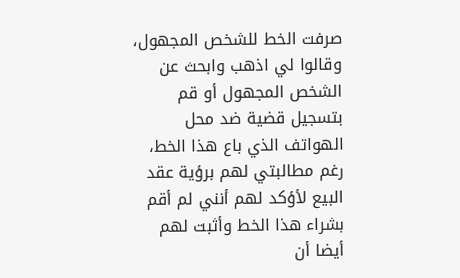صرفت الخط للشخص المجهول، وقالوا لي اذهب وابحث عن الشخص المجهول أو قم بتسجيل قضية ضد محل الهواتف الذي باع هذا الخط، رغم مطالبتي لهم برؤية عقد البيع لأؤكد لهم أنني لم أقم بشراء هذا الخط وأثبت لهم أيضا أن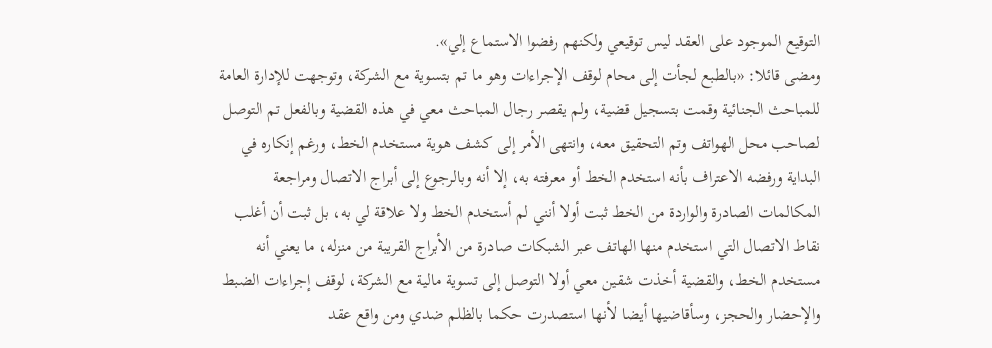التوقيع الموجود على العقد ليس توقيعي ولكنهم رفضوا الاستماع إلي».
ومضى قائلا: «بالطبع لجأت إلى محام لوقف الإجراءات وهو ما تم بتسوية مع الشركة، وتوجهت للإدارة العامة للمباحث الجنائية وقمت بتسجيل قضية، ولم يقصر رجال المباحث معي في هذه القضية وبالفعل تم التوصل لصاحب محل الهواتف وتم التحقيق معه، وانتهى الأمر إلى كشف هوية مستخدم الخط، ورغم إنكاره في البداية ورفضه الاعتراف بأنه استخدم الخط أو معرفته به، إلا أنه وبالرجوع إلى أبراج الاتصال ومراجعة المكالمات الصادرة والواردة من الخط ثبت أولا أنني لم أستخدم الخط ولا علاقة لي به، بل ثبت أن أغلب نقاط الاتصال التي استخدم منها الهاتف عبر الشبكات صادرة من الأبراج القريبة من منزله، ما يعني أنه مستخدم الخط، والقضية أخذت شقين معي أولا التوصل إلى تسوية مالية مع الشركة، لوقف إجراءات الضبط والإحضار والحجز، وسأقاضيها أيضا لأنها استصدرت حكما بالظلم ضدي ومن واقع عقد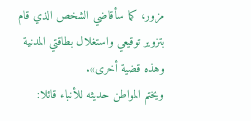مزور، كما سأقاضي الشخص الذي قام بتزوير توقيعي واستغلال بطاقتي المدنية وهذه قضية أخرى».
ويختم المواطن حديثه للأنباء قائلا: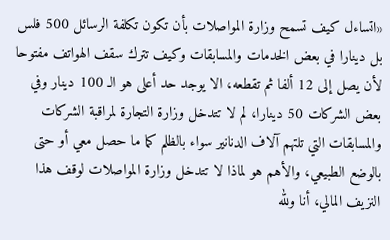«اتساءل كيف تسمح وزارة المواصلات بأن تكون تكلفة الرسائل 500 فلس بل دينارا في بعض الخدمات والمسابقات وكيف تترك سقف الهواتف مفتوحا لأن يصل إلى 12 ألفا ثم تقطعه، الا يوجد حد أعلى هو الـ 100 دينار وفي بعض الشركات 50 دينارا، لم لا تتدخل وزارة التجارة لمراقبة الشركات والمسابقات التي تلتهم آلاف الدنانير سواء بالظلم كما ما حصل معي أو حتى بالوضع الطبيعي، والأهم هو لماذا لا تتدخل وزارة المواصلات لوقف هذا النزيف المالي، أنا ولله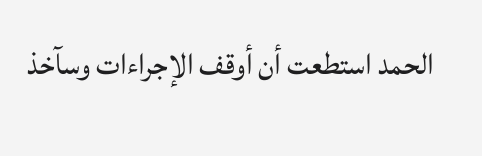الحمد استطعت أن أوقف الإجراءات وسآخذ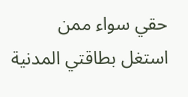حقي سواء ممن استغل بطاقتي المدنية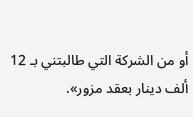أو من الشركة التي طالبتني بـ 12 ألف دينار بعقد مزور».